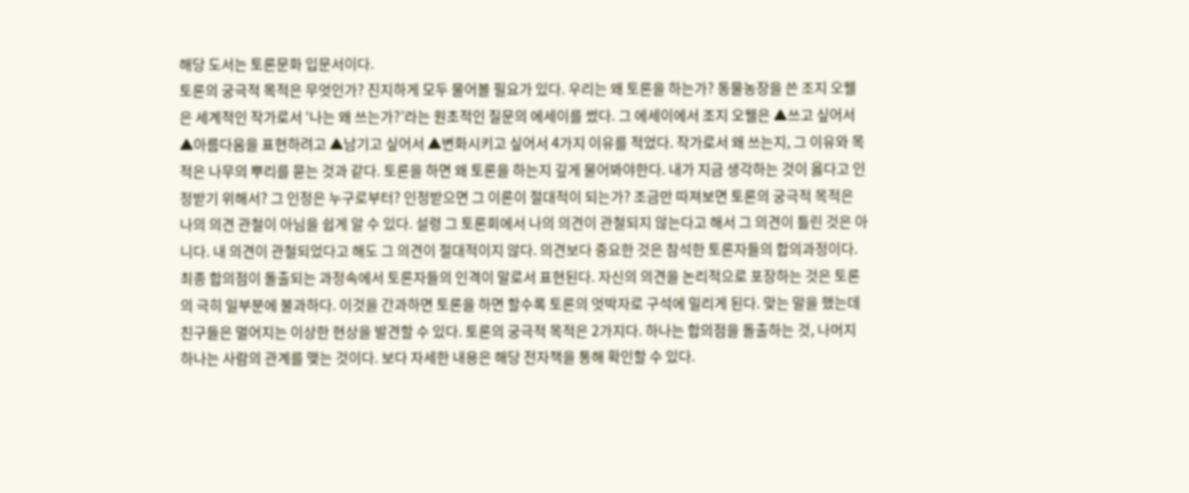해당 도서는 토론문화 입문서이다.
토론의 궁극적 목적은 무엇인가? 진지하게 모두 물어볼 필요가 있다. 우리는 왜 토론을 하는가? 동물농장을 쓴 조지 오웰은 세계적인 작가로서 ‘나는 왜 쓰는가?’라는 원초적인 질문의 에세이를 썼다. 그 에세이에서 조지 오웰은 ▲쓰고 싶어서 ▲아름다움을 표현하려고 ▲남기고 싶어서 ▲변화시키고 싶어서 4가지 이유를 적었다. 작가로서 왜 쓰는지, 그 이유와 목적은 나무의 뿌리를 묻는 것과 같다. 토론을 하면 왜 토론을 하는지 깊게 물어봐야한다. 내가 지금 생각하는 것이 옳다고 인정받기 위해서? 그 인정은 누구로부터? 인정받으면 그 이론이 절대적이 되는가? 조금만 따져보면 토론의 궁극적 목적은 나의 의견 관철이 아님을 쉽게 알 수 있다. 설령 그 토론회에서 나의 의견이 관철되지 않는다고 해서 그 의견이 틀린 것은 아니다. 내 의견이 관철되었다고 해도 그 의견이 절대적이지 않다. 의견보다 중요한 것은 참석한 토론자들의 합의과정이다. 최종 합의점이 돌출되는 과정속에서 토론자들의 인격이 말로서 표현된다. 자신의 의견을 논리적으로 포장하는 것은 토론의 극히 일부분에 불과하다. 이것을 간과하면 토론을 하면 할수록 토론의 엇박자로 구석에 밀리게 된다. 맞는 말을 했는데 친구들은 멀어지는 이상한 현상을 발견할 수 있다. 토론의 궁극적 목적은 2가지다. 하나는 합의점을 돌출하는 것, 나머지 하나는 사람의 관계를 맺는 것이다. 보다 자세한 내용은 해당 전자책을 통해 확인할 수 있다.